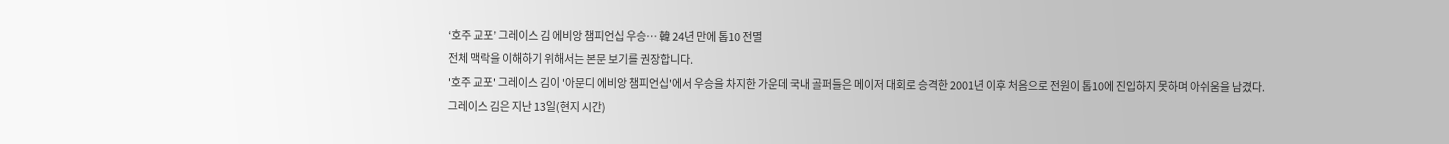‘호주 교포’ 그레이스 김 에비앙 챔피언십 우승… 韓 24년 만에 톱10 전멸
전체 맥락을 이해하기 위해서는 본문 보기를 권장합니다.
'호주 교포' 그레이스 김이 '아문디 에비앙 챔피언십'에서 우승을 차지한 가운데 국내 골퍼들은 메이저 대회로 승격한 2001년 이후 처음으로 전원이 톱10에 진입하지 못하며 아쉬움을 남겼다.
그레이스 김은 지난 13일(현지 시간)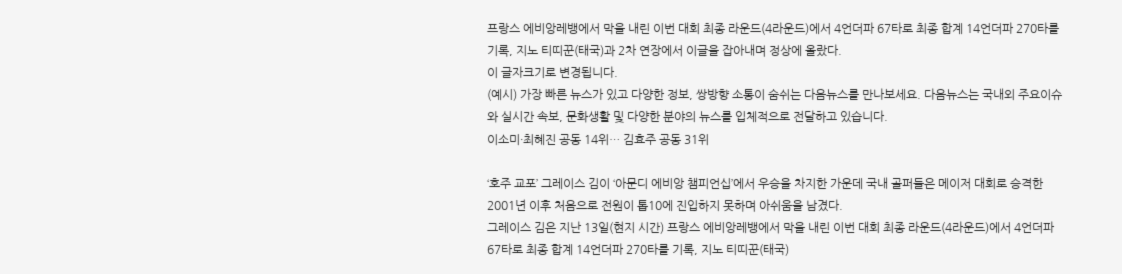프랑스 에비앙레뱅에서 막을 내린 이번 대회 최종 라운드(4라운드)에서 4언더파 67타로 최종 합계 14언더파 270타를 기록, 지노 티띠꾼(태국)과 2차 연장에서 이글을 잡아내며 정상에 올랐다.
이 글자크기로 변경됩니다.
(예시) 가장 빠른 뉴스가 있고 다양한 정보, 쌍방향 소통이 숨쉬는 다음뉴스를 만나보세요. 다음뉴스는 국내외 주요이슈와 실시간 속보, 문화생활 및 다양한 분야의 뉴스를 입체적으로 전달하고 있습니다.
이소미·최혜진 공동 14위… 김효주 공동 31위

‘호주 교포’ 그레이스 김이 ‘아문디 에비앙 챔피언십’에서 우승을 차지한 가운데 국내 골퍼들은 메이저 대회로 승격한 2001년 이후 처음으로 전원이 톱10에 진입하지 못하며 아쉬움을 남겼다.
그레이스 김은 지난 13일(현지 시간) 프랑스 에비앙레뱅에서 막을 내린 이번 대회 최종 라운드(4라운드)에서 4언더파 67타로 최종 합계 14언더파 270타를 기록, 지노 티띠꾼(태국)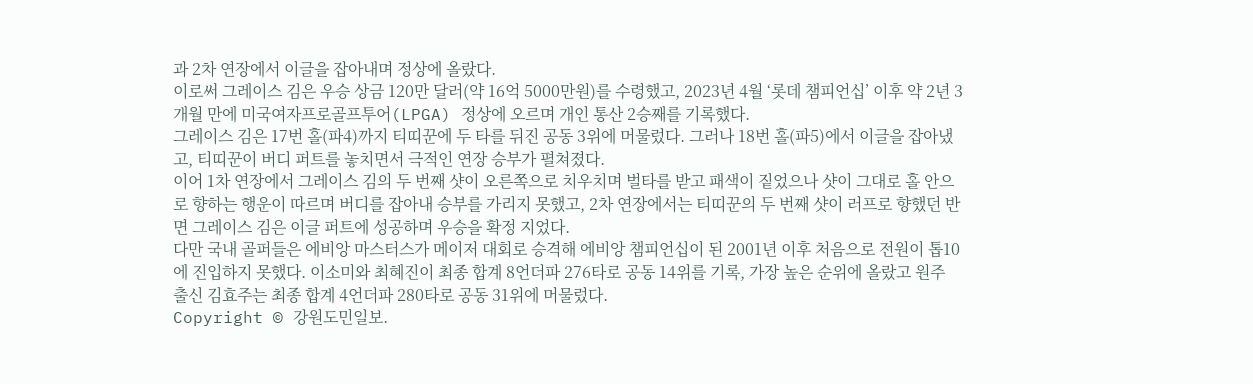과 2차 연장에서 이글을 잡아내며 정상에 올랐다.
이로써 그레이스 김은 우승 상금 120만 달러(약 16억 5000만원)를 수령했고, 2023년 4월 ‘롯데 챔피언십’ 이후 약 2년 3개월 만에 미국여자프로골프투어(LPGA) 정상에 오르며 개인 통산 2승째를 기록했다.
그레이스 김은 17번 홀(파4)까지 티띠꾼에 두 타를 뒤진 공동 3위에 머물렀다. 그러나 18번 홀(파5)에서 이글을 잡아냈고, 티띠꾼이 버디 퍼트를 놓치면서 극적인 연장 승부가 펼쳐졌다.
이어 1차 연장에서 그레이스 김의 두 번째 샷이 오른쪽으로 치우치며 벌타를 받고 패색이 짙었으나 샷이 그대로 홀 안으로 향하는 행운이 따르며 버디를 잡아내 승부를 가리지 못했고, 2차 연장에서는 티띠꾼의 두 번째 샷이 러프로 향했던 반면 그레이스 김은 이글 퍼트에 성공하며 우승을 확정 지었다.
다만 국내 골퍼들은 에비앙 마스터스가 메이저 대회로 승격해 에비앙 챔피언십이 된 2001년 이후 처음으로 전원이 톱10에 진입하지 못했다. 이소미와 최혜진이 최종 합계 8언더파 276타로 공동 14위를 기록, 가장 높은 순위에 올랐고 원주 출신 김효주는 최종 합계 4언더파 280타로 공동 31위에 머물렀다.
Copyright © 강원도민일보.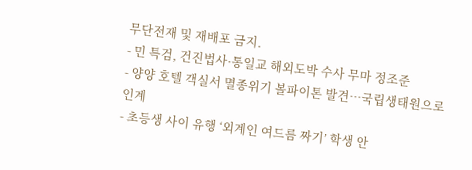무단전재 및 재배포 금지.
- 민 특검, 건진법사·통일교 해외도박 수사 무마 정조준
- 양양 호텔 객실서 멸종위기 볼파이톤 발견…국립생태원으로 인계
- 초등생 사이 유행 ‘외계인 여드름 짜기’ 학생 안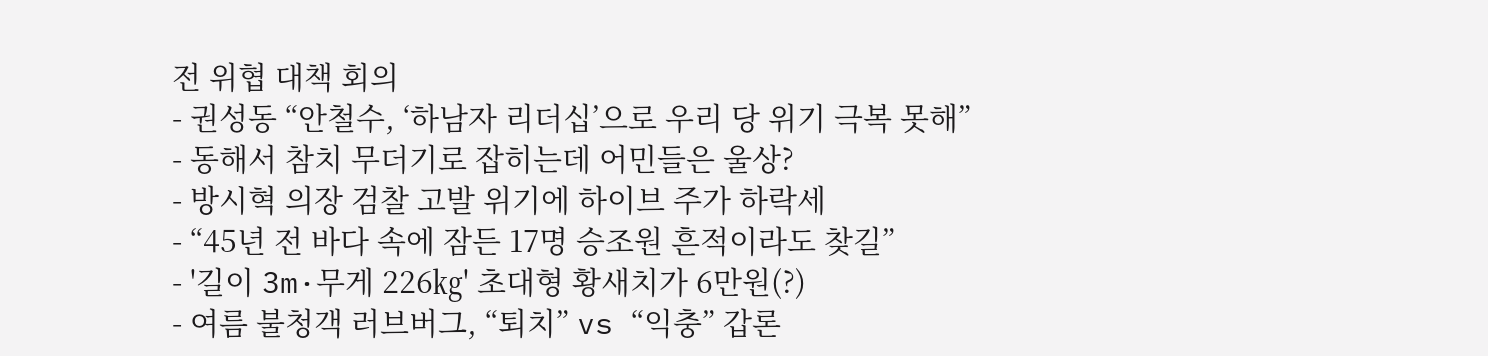전 위협 대책 회의
- 권성동 “안철수, ‘하남자 리더십’으로 우리 당 위기 극복 못해”
- 동해서 참치 무더기로 잡히는데 어민들은 울상?
- 방시혁 의장 검찰 고발 위기에 하이브 주가 하락세
- “45년 전 바다 속에 잠든 17명 승조원 흔적이라도 찾길”
- '길이 3m·무게 226㎏' 초대형 황새치가 6만원(?)
- 여름 불청객 러브버그, “퇴치” vs “익충” 갑론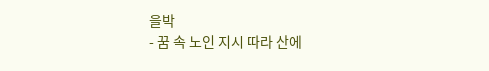을박
- 꿈 속 노인 지시 따라 산에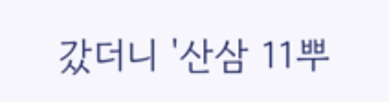갔더니 '산삼 11뿌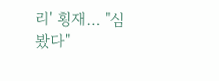리' 횡재… "심 봤다"